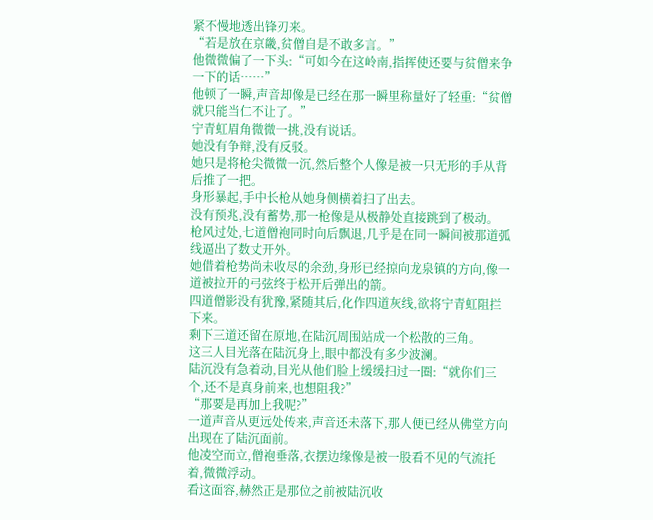紧不慢地透出锋刃来。
“若是放在京畿,贫僧自是不敢多言。”
他微微偏了一下头:“可如今在这岭南,指挥使还要与贫僧来争一下的话……”
他顿了一瞬,声音却像是已经在那一瞬里称量好了轻重:“贫僧就只能当仁不让了。”
宁青虹眉角微微一挑,没有说话。
她没有争辩,没有反驳。
她只是将枪尖微微一沉,然后整个人像是被一只无形的手从背后推了一把。
身形暴起,手中长枪从她身侧横着扫了出去。
没有预兆,没有蓄势,那一枪像是从极静处直接跳到了极动。
枪风过处,七道僧袍同时向后飘退,几乎是在同一瞬间被那道弧线逼出了数丈开外。
她借着枪势尚未收尽的余劲,身形已经掠向龙泉镇的方向,像一道被拉开的弓弦终于松开后弹出的箭。
四道僧影没有犹豫,紧随其后,化作四道灰线,欲将宁青虹阻拦下来。
剩下三道还留在原地,在陆沉周围站成一个松散的三角。
这三人目光落在陆沉身上,眼中都没有多少波澜。
陆沉没有急着动,目光从他们脸上缓缓扫过一圈:“就你们三个,还不是真身前来,也想阻我?”
“那要是再加上我呢?”
一道声音从更远处传来,声音还未落下,那人便已经从佛堂方向出现在了陆沉面前。
他凌空而立,僧袍垂落,衣摆边缘像是被一股看不见的气流托着,微微浮动。
看这面容,赫然正是那位之前被陆沉收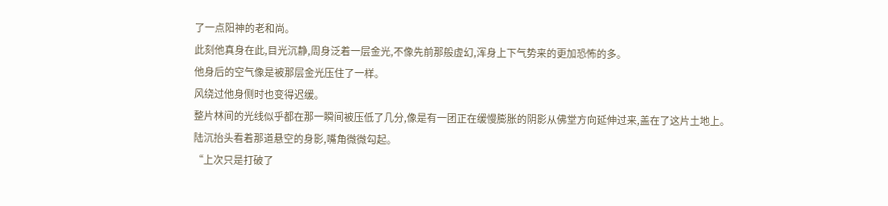了一点阳神的老和尚。
此刻他真身在此,目光沉静,周身泛着一层金光,不像先前那般虚幻,浑身上下气势来的更加恐怖的多。
他身后的空气像是被那层金光压住了一样。
风绕过他身侧时也变得迟缓。
整片林间的光线似乎都在那一瞬间被压低了几分,像是有一团正在缓慢膨胀的阴影从佛堂方向延伸过来,盖在了这片土地上。
陆沉抬头看着那道悬空的身影,嘴角微微勾起。
“上次只是打破了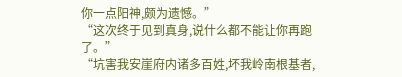你一点阳神,颇为遗憾。”
“这次终于见到真身,说什么都不能让你再跑了。”
“坑害我安崖府内诸多百姓,坏我岭南根基者,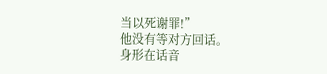当以死谢罪!”
他没有等对方回话。
身形在话音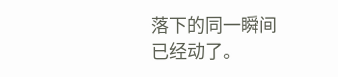落下的同一瞬间已经动了。